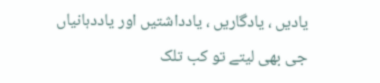یادیں ، یادگاریں ، یادداشتیں اور یاددہانیاں
جی بھی لیتے تو کب تلک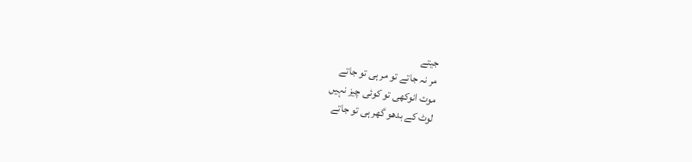جیتے
مر نہ جاتے تو مر ہی تو جاتے
موت انوکھی تو کوئی چیز نہیں
لوٹ کے بدھو گھر ہی تو جاتے